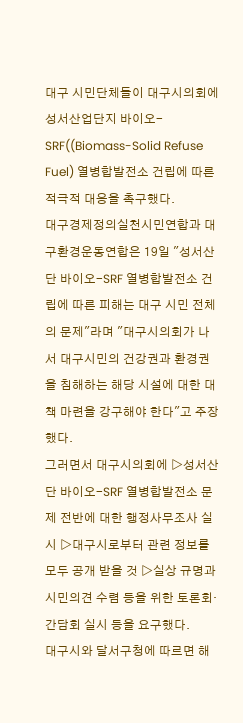대구 시민단체들이 대구시의회에 성서산업단지 바이오-SRF((Biomass-Solid Refuse Fuel) 열병합발전소 건립에 따른 적극적 대응을 촉구했다.
대구경제정의실천시민연합과 대구환경운동연합은 19일 "성서산단 바이오-SRF 열병합발전소 건립에 따른 피해는 대구 시민 전체의 문제"라며 "대구시의회가 나서 대구시민의 건강권과 환경권을 침해하는 해당 시설에 대한 대책 마련을 강구해야 한다"고 주장했다.
그러면서 대구시의회에 ▷성서산단 바이오-SRF 열병합발전소 문제 전반에 대한 행정사무조사 실시 ▷대구시로부터 관련 정보를 모두 공개 받을 것 ▷실상 규명과 시민의견 수렴 등을 위한 토론회·간담회 실시 등을 요구했다.
대구시와 달서구청에 따르면 해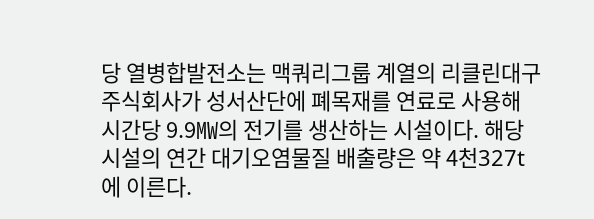당 열병합발전소는 맥쿼리그룹 계열의 리클린대구주식회사가 성서산단에 폐목재를 연료로 사용해 시간당 9.9㎿의 전기를 생산하는 시설이다. 해당 시설의 연간 대기오염물질 배출량은 약 4천327t에 이른다.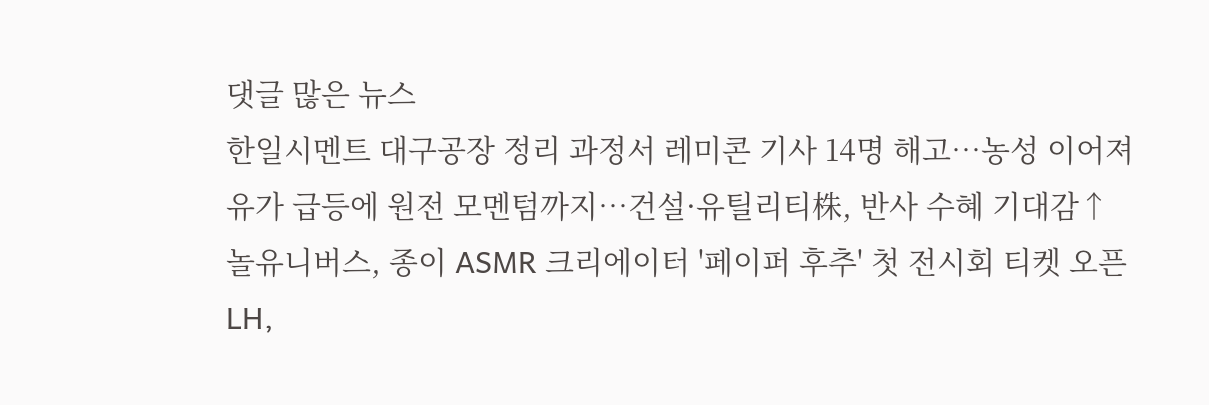댓글 많은 뉴스
한일시멘트 대구공장 정리 과정서 레미콘 기사 14명 해고…농성 이어져
유가 급등에 원전 모멘텀까지…건설·유틸리티株, 반사 수혜 기대감↑
놀유니버스, 종이 ASMR 크리에이터 '페이퍼 후추' 첫 전시회 티켓 오픈
LH,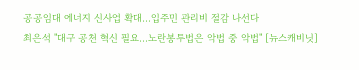공공임대 에너지 신사업 확대…입주민 관리비 절감 나선다
최은석 "대구 공천 혁신 필요…노란봉투법은 악법 중 악법" [뉴스캐비닛]